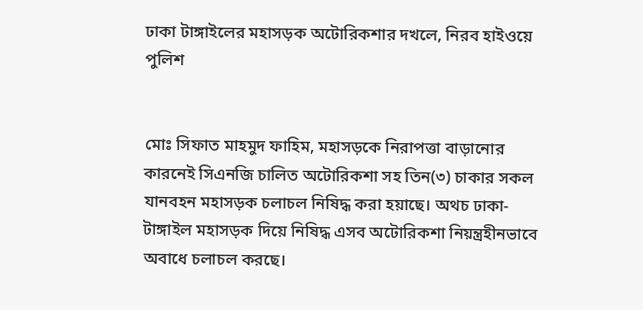ঢাকা টাঙ্গাইলের মহাসড়ক অটোরিকশার দখলে, নিরব হাইওয়ে পুলিশ


মোঃ সিফাত মাহমুদ ফাহিম, মহাসড়কে নিরাপত্তা বাড়ানোর কারনেই সিএনজি চালিত অটোরিকশা সহ তিন(৩) চাকার সকল যানবহন মহাসড়ক চলাচল নিষিদ্ধ করা হয়াছে। অথচ ঢাকা- টাঙ্গাইল মহাসড়ক দিয়ে নিষিদ্ধ এসব অটোরিকশা নিয়ন্ত্রহীনভাবে অবাধে চলাচল করছে।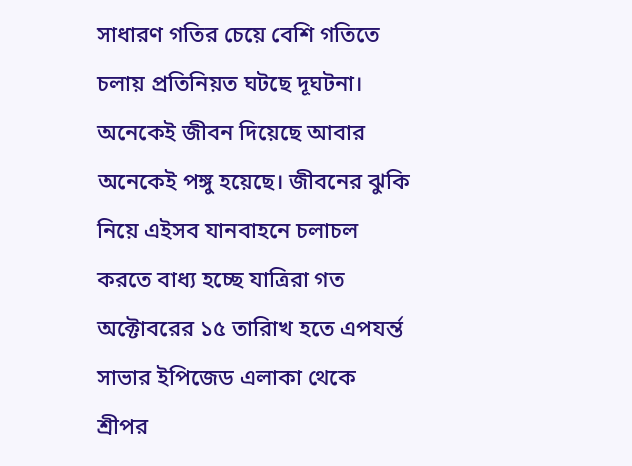সাধারণ গতির চেয়ে বেশি গতিতে চলায় প্রতিনিয়ত ঘটছে দূঘটনা। অনেকেই জীবন দিয়েছে আবার অনেকেই পঙ্গু হয়েছে। জীবনের ঝুকি নিয়ে এইসব যানবাহনে চলাচল করতে বাধ্য হচ্ছে যাত্রিরা গত অক্টোবরের ১৫ তারিাখ হতে এপযর্ন্ত সাভার ইপিজেড এলাকা থেকে শ্রীপর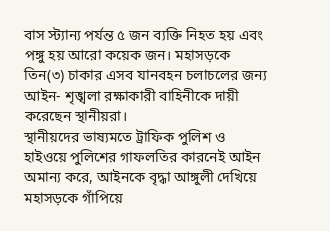বাস স্ট্যান্য পর্যন্ত ৫ জন ব্যক্তি নিহত হয় এবং পঙ্গু হয় আরো কয়েক জন। মহাসড়কে তিন(৩) চাকার এসব যানবহন চলাচলের জন্য আইন- শৃঙ্খলা রক্ষাকারী বাহিনীকে দায়ী করেছেন স্থানীয়রা।
স্থানীয়দের ভাষ্যমতে ট্রাফিক পুলিশ ও হাইওয়ে পুলিশের গাফলতির কারনেই আইন অমান্য করে, আইনকে বৃদ্ধা আঙ্গুলী দেখিয়ে মহাসড়কে গাঁপিয়ে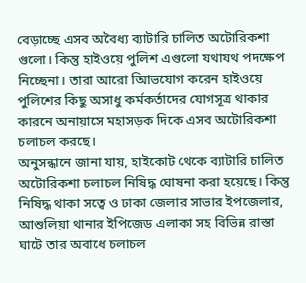বেড়াচ্ছে এসব অবৈধ্য ব্যাটারি চালিত অটোরিকশা গুলো। কিন্তু হাইওয়ে পুলিশ এগুলো যথাযথ পদক্ষেপ নিচ্ছেনা। তারা আরো আিভযোগ করেন হাইওয়ে পুলিশের কিছু অসাধু কর্মকর্তাদের যোগসূত্র থাকার কারনে অনায়াসে মহাসড়ক দিকে এসব অটোরিকশা চলাচল করছে।
অনুসন্ধানে জানা যায়, হাইকোট থেকে ব্যাটারি চালিত অটোরিকশা চলাচল নিষিদ্ধ ঘোষনা করা হয়েছে। কিন্তু নিষিদ্ধ থাকা সত্বে ও ঢাকা জেলার সাভার ইপজেলার, আশুলিয়া থানার ইপিজেড এলাকা সহ বিভিন্ন রাস্তা ঘাটে তার অবাধে চলাচল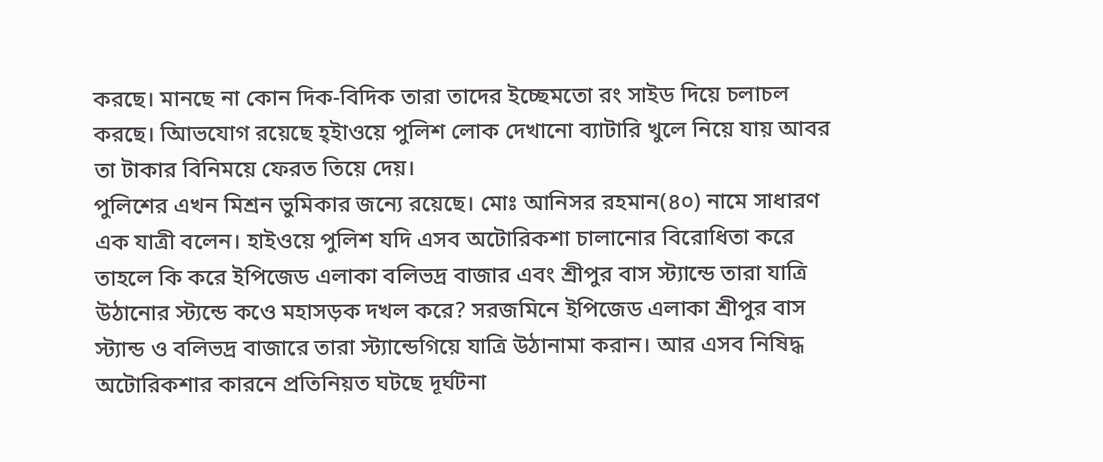করছে। মানছে না কোন দিক-বিদিক তারা তাদের ইচ্ছেমতো রং সাইড দিয়ে চলাচল করছে। আিভযোগ রয়েছে হ্ইাওয়ে পুলিশ লোক দেখানো ব্যাটারি খুলে নিয়ে যায় আবর তা টাকার বিনিময়ে ফেরত তিয়ে দেয়।
পুলিশের এখন মিশ্রন ভুমিকার জন্যে রয়েছে। মোঃ আনিসর রহমান(৪০) নামে সাধারণ এক যাত্রী বলেন। হাইওয়ে পুলিশ যদি এসব অটোরিকশা চালানোর বিরোধিতা করে তাহলে কি করে ইপিজেড এলাকা বলিভদ্র বাজার এবং শ্রীপুর বাস স্ট্যান্ডে তারা যাত্রি উঠানোর স্ট্যন্ডে কওে মহাসড়ক দখল করে? সরজমিনে ইপিজেড এলাকা শ্রীপুর বাস স্ট্যান্ড ও বলিভদ্র বাজারে তারা স্ট্যান্ডেগিয়ে যাত্রি উঠানামা করান। আর এসব নিষিদ্ধ অটোরিকশার কারনে প্রতিনিয়ত ঘটছে দূর্ঘটনা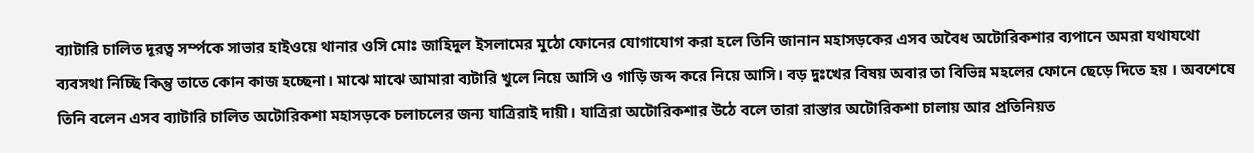ব্যাটারি চালিত দূরত্ব সর্ম্পকে সাভার হাইওয়ে থানার ওসি মোঃ জাহিদুল ইসলামের মুঠো ফোনের যোগাযোগ করা হলে তিনি জানান মহাসড়কের এসব অবৈধ অটোরিকশার ব্যপানে অমরা যথাযথো ব্যবসথা নিচ্ছি কিন্তু তাতে কোন কাজ হচ্ছেনা। মাঝে মাঝে আমারা ব্যটারি খুলে নিয়ে আসি ও গাড়ি জব্দ করে নিয়ে আসি। বড় দুঃখের বিষয় অবার তা বিভিন্ন মহলের ফোনে ছেড়ে দিতে হয় । অবশেষে তিনি বলেন এসব ব্যাটারি চালিত অটোরিকশা মহাসড়কে চলাচলের জন্য যাত্রিরাই দায়ী। যাত্রিরা অটোরিকশার উঠে বলে তারা রাস্তার অটোরিকশা চালায় আর প্রতিনিয়ত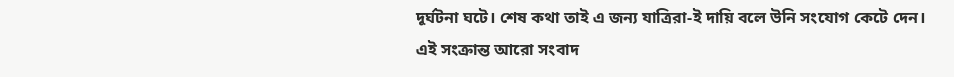দূর্ঘটনা ঘটে। শেষ কথা তাই এ জন্য যাত্রিরা-ই দায়ি বলে উনি সংযোগ কেটে দেন।
এই সংক্রান্ত আরো সংবাদ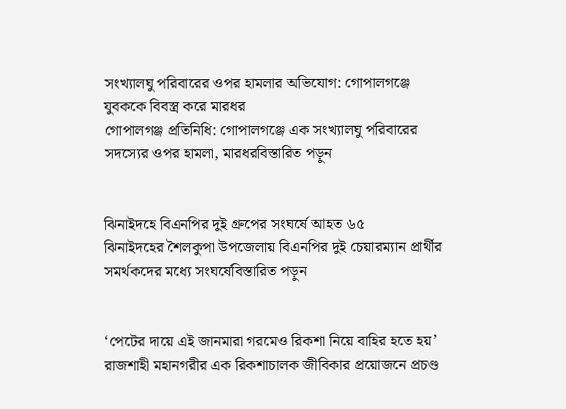সংখ্যালঘু পরিবারের ওপর হামলার অভিযোগ: গোপালগঞ্জে যুবককে বিবস্ত্র করে মারধর
গোপালগঞ্জ প্রতিনিধি: গোপালগঞ্জে এক সংখ্যালঘু পরিবারের সদস্যের ওপর হামলা, মারধরবিস্তারিত পড়ুন


ঝিনাইদহে বিএনপির দুই গ্রুপের সংঘর্ষে আহত ৬৫
ঝিনাইদহের শৈলকুপা উপজেলায় বিএনপির দুই চেয়ারম্যান প্রার্থীর সমর্থকদের মধ্যে সংঘর্ষেবিস্তারিত পড়ুন


‘পেটের দায়ে এই জানমারা গরমেও রিকশা নিয়ে বাহির হতে হয়’
রাজশাহী মহানগরীর এক রিকশাচালক জীবিকার প্রয়োজনে প্রচণ্ড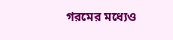গরমের মধ্যেও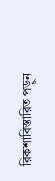রিকশাবিস্তারিত পড়ুন